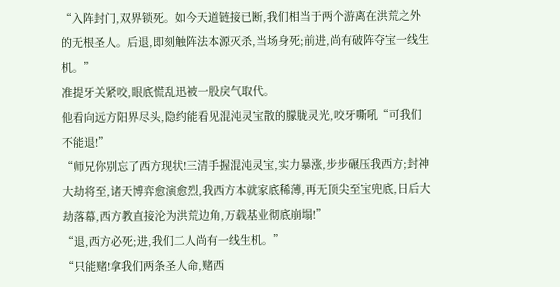“入阵封门,双界锁死。如今天道链接已断,我们相当于两个游离在洪荒之外的无根圣人。后退,即刻触阵法本源灭杀,当场身死;前进,尚有破阵夺宝一线生机。”
准提牙关紧咬,眼底慌乱迅被一股戾气取代。
他看向远方阳界尽头,隐约能看见混沌灵宝散的朦胧灵光,咬牙嘶吼“可我们不能退!”
“师兄你别忘了西方现状!三清手握混沌灵宝,实力暴涨,步步碾压我西方;封神大劫将至,诸天博弈愈演愈烈,我西方本就家底稀薄,再无顶尖至宝兜底,日后大劫落幕,西方教直接沦为洪荒边角,万载基业彻底崩塌!”
“退,西方必死;进,我们二人尚有一线生机。”
“只能赌!拿我们两条圣人命,赌西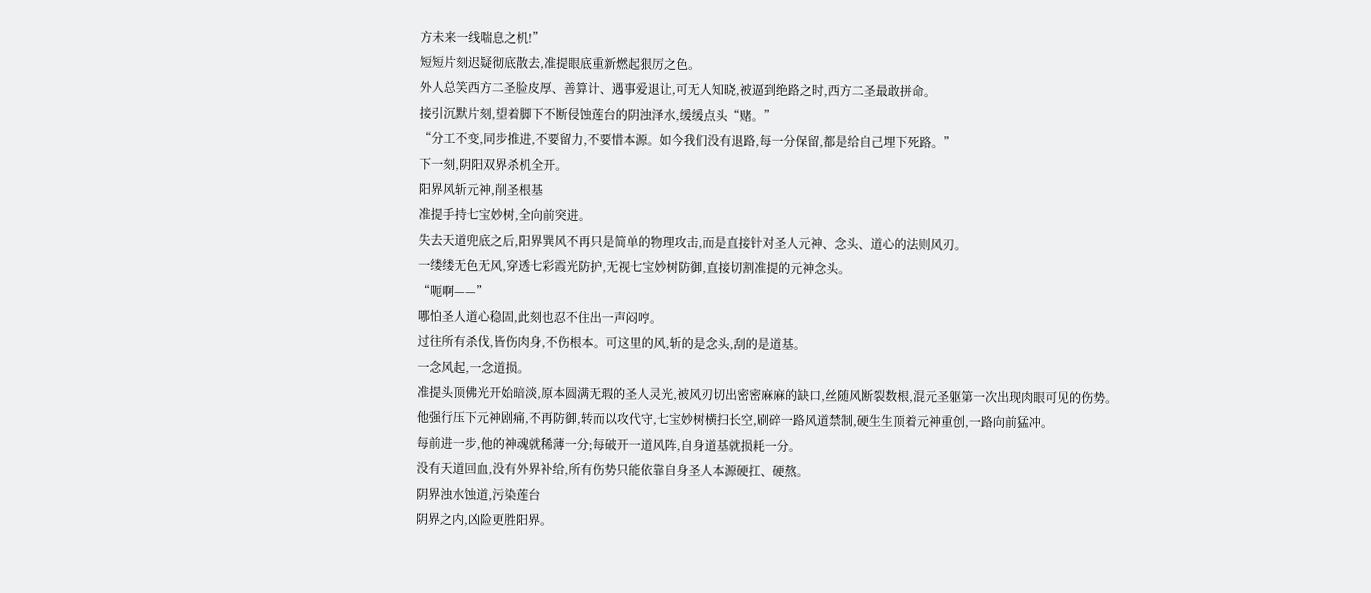方未来一线喘息之机!”
短短片刻迟疑彻底散去,准提眼底重新燃起狠厉之色。
外人总笑西方二圣脸皮厚、善算计、遇事爱退让,可无人知晓,被逼到绝路之时,西方二圣最敢拼命。
接引沉默片刻,望着脚下不断侵蚀莲台的阴浊泽水,缓缓点头“赌。”
“分工不变,同步推进,不要留力,不要惜本源。如今我们没有退路,每一分保留,都是给自己埋下死路。”
下一刻,阴阳双界杀机全开。
阳界风斩元神,削圣根基
准提手持七宝妙树,全向前突进。
失去天道兜底之后,阳界巽风不再只是简单的物理攻击,而是直接针对圣人元神、念头、道心的法则风刃。
一缕缕无色无风,穿透七彩霞光防护,无视七宝妙树防御,直接切割准提的元神念头。
“呃啊——”
哪怕圣人道心稳固,此刻也忍不住出一声闷哼。
过往所有杀伐,皆伤肉身,不伤根本。可这里的风,斩的是念头,刮的是道基。
一念风起,一念道损。
准提头顶佛光开始暗淡,原本圆满无瑕的圣人灵光,被风刃切出密密麻麻的缺口,丝随风断裂数根,混元圣躯第一次出现肉眼可见的伤势。
他强行压下元神剧痛,不再防御,转而以攻代守,七宝妙树横扫长空,刷碎一路风道禁制,硬生生顶着元神重创,一路向前猛冲。
每前进一步,他的神魂就稀薄一分;每破开一道风阵,自身道基就损耗一分。
没有天道回血,没有外界补给,所有伤势只能依靠自身圣人本源硬扛、硬熬。
阴界浊水蚀道,污染莲台
阴界之内,凶险更胜阳界。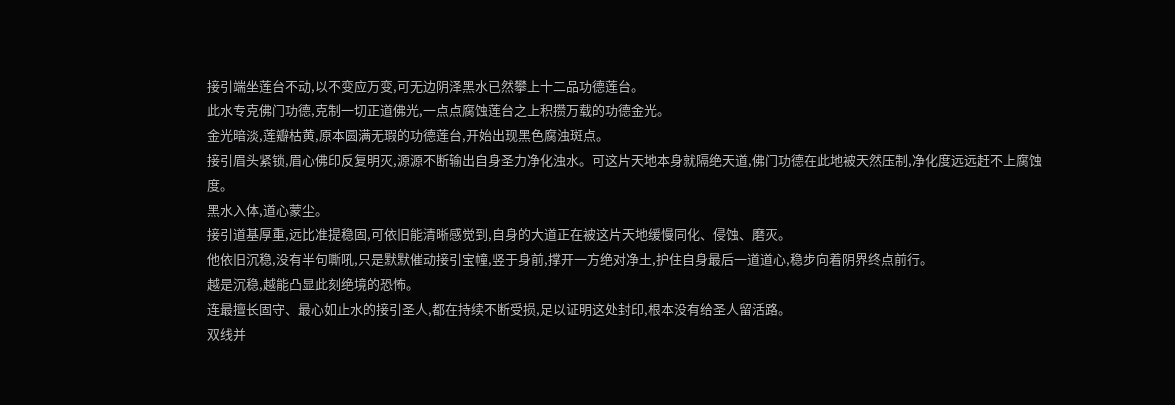接引端坐莲台不动,以不变应万变,可无边阴泽黑水已然攀上十二品功德莲台。
此水专克佛门功德,克制一切正道佛光,一点点腐蚀莲台之上积攒万载的功德金光。
金光暗淡,莲瓣枯黄,原本圆满无瑕的功德莲台,开始出现黑色腐浊斑点。
接引眉头紧锁,眉心佛印反复明灭,源源不断输出自身圣力净化浊水。可这片天地本身就隔绝天道,佛门功德在此地被天然压制,净化度远远赶不上腐蚀度。
黑水入体,道心蒙尘。
接引道基厚重,远比准提稳固,可依旧能清晰感觉到,自身的大道正在被这片天地缓慢同化、侵蚀、磨灭。
他依旧沉稳,没有半句嘶吼,只是默默催动接引宝幢,竖于身前,撑开一方绝对净土,护住自身最后一道道心,稳步向着阴界终点前行。
越是沉稳,越能凸显此刻绝境的恐怖。
连最擅长固守、最心如止水的接引圣人,都在持续不断受损,足以证明这处封印,根本没有给圣人留活路。
双线并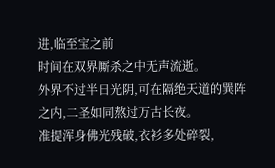进,临至宝之前
时间在双界厮杀之中无声流逝。
外界不过半日光阴,可在隔绝天道的巽阵之内,二圣如同熬过万古长夜。
准提浑身佛光残破,衣衫多处碎裂,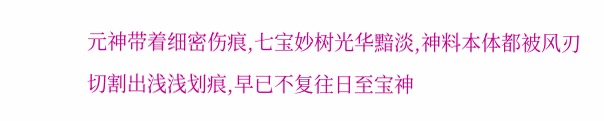元神带着细密伤痕,七宝妙树光华黯淡,神料本体都被风刃切割出浅浅划痕,早已不复往日至宝神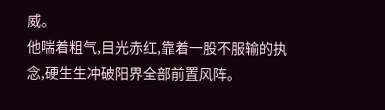威。
他喘着粗气,目光赤红,靠着一股不服输的执念,硬生生冲破阳界全部前置风阵。